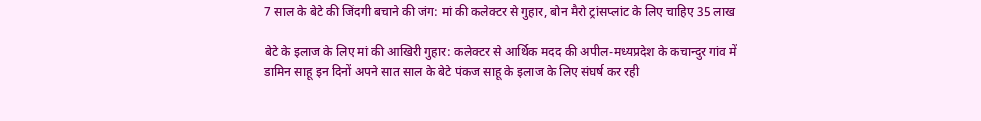7 साल के बेटे की जिंदगी बचाने की जंग: मां की कलेक्टर से गुहार, बोन मैरो ट्रांसप्लांट के लिए चाहिए 35 लाख

बेटे के इलाज के लिए मां की आखिरी गुहार: कलेक्टर से आर्थिक मदद की अपील-मध्यप्रदेश के कचान्दुर गांव में डामिन साहू इन दिनों अपने सात साल के बेटे पंकज साहू के इलाज के लिए संघर्ष कर रही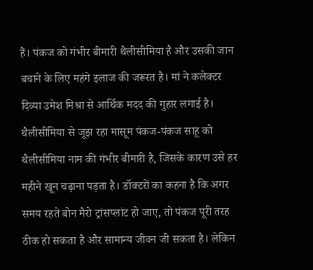हैं। पंकज को गंभीर बीमारी थैलीसीमिया है और उसकी जान बचाने के लिए महंगे इलाज की जरूरत है। मां ने कलेक्टर दिव्या उमेश मिश्रा से आर्थिक मदद की गुहार लगाई है।
थैलीसीमिया से जूझ रहा मासूम पंकज-पंकज साहू को थैलीसीमिया नाम की गंभीर बीमारी है, जिसके कारण उसे हर महीने खून चढ़ाना पड़ता है। डॉक्टरों का कहना है कि अगर समय रहते बोन मैरो ट्रांसप्लांट हो जाए, तो पंकज पूरी तरह ठीक हो सकता है और सामान्य जीवन जी सकता है। लेकिन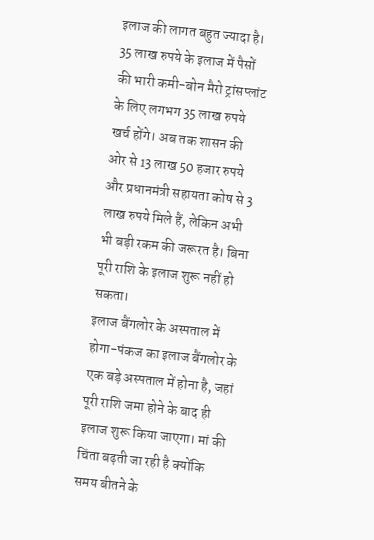इलाज की लागत बहुत ज्यादा है।
35 लाख रुपये के इलाज में पैसों की भारी कमी-बोन मैरो ट्रांसप्लांट के लिए लगभग 35 लाख रुपये खर्च होंगे। अब तक शासन की ओर से 13 लाख 50 हजार रुपये और प्रधानमंत्री सहायता कोष से 3 लाख रुपये मिले हैं, लेकिन अभी भी बड़ी रकम की जरूरत है। बिना पूरी राशि के इलाज शुरू नहीं हो सकता।
इलाज बैंगलोर के अस्पताल में होगा-पंकज का इलाज बैंगलोर के एक बड़े अस्पताल में होना है, जहां पूरी राशि जमा होने के बाद ही इलाज शुरू किया जाएगा। मां की चिंता बढ़ती जा रही है क्योंकि समय बीतने के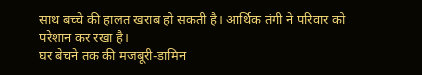साथ बच्चे की हालत खराब हो सकती है। आर्थिक तंगी ने परिवार को परेशान कर रखा है।
घर बेचने तक की मजबूरी-डामिन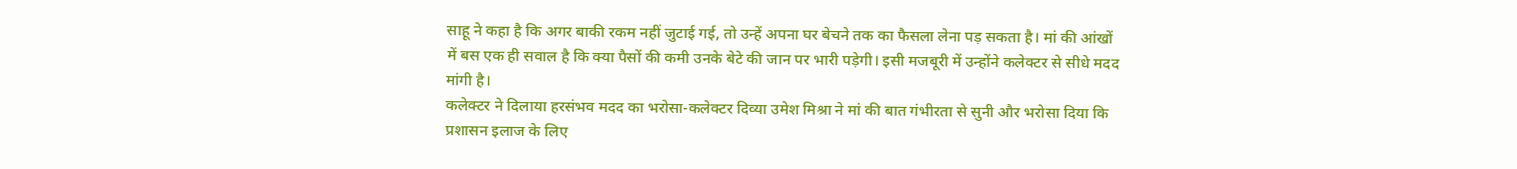साहू ने कहा है कि अगर बाकी रकम नहीं जुटाई गई, तो उन्हें अपना घर बेचने तक का फैसला लेना पड़ सकता है। मां की आंखों में बस एक ही सवाल है कि क्या पैसों की कमी उनके बेटे की जान पर भारी पड़ेगी। इसी मजबूरी में उन्होंने कलेक्टर से सीधे मदद मांगी है।
कलेक्टर ने दिलाया हरसंभव मदद का भरोसा-कलेक्टर दिव्या उमेश मिश्रा ने मां की बात गंभीरता से सुनी और भरोसा दिया कि प्रशासन इलाज के लिए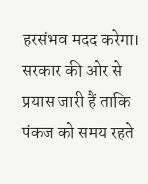हरसंभव मदद करेगा। सरकार की ओर से प्रयास जारी हैं ताकि पंकज को समय रहते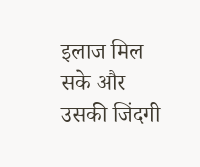इलाज मिल सके और उसकी जिंदगी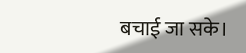बचाई जा सके।